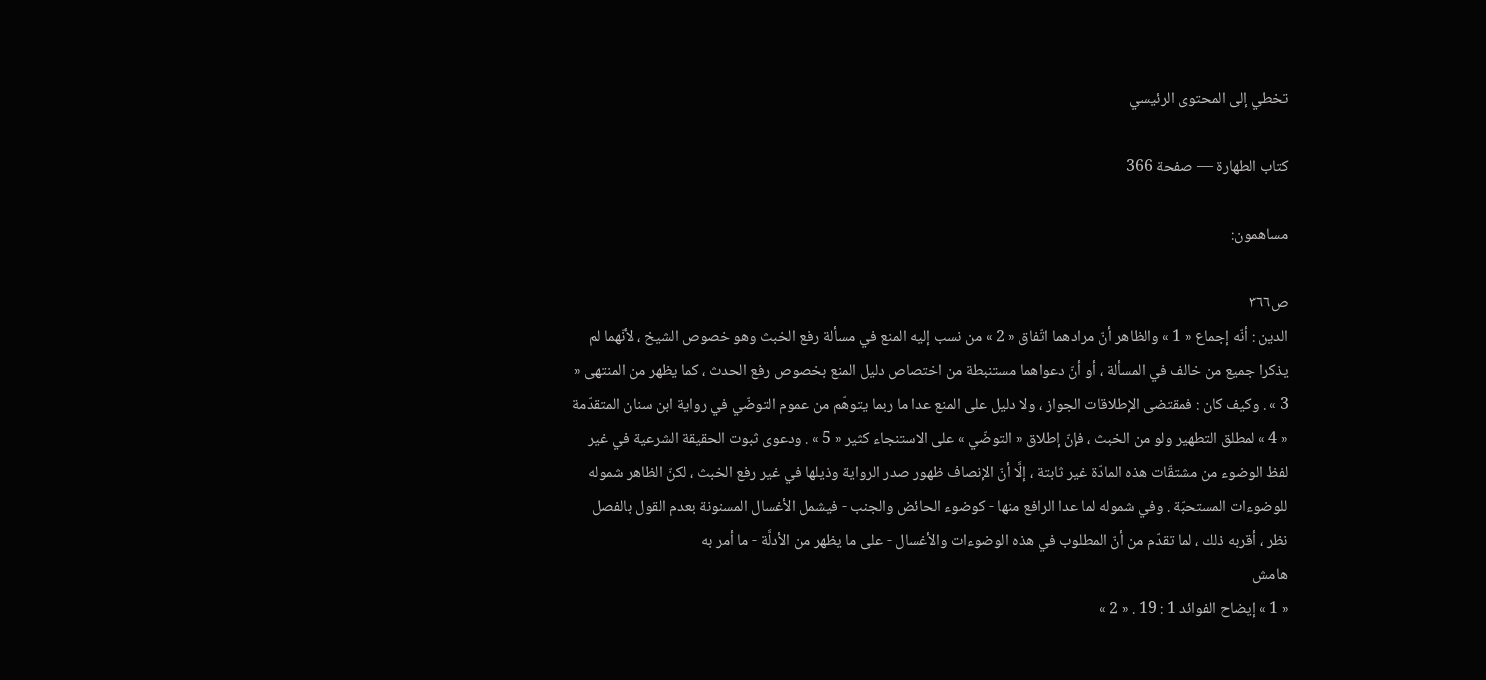تخطي إلى المحتوى الرئيسي

كتاب الطهارة — صفحة 366

مساهمون:

ص٣٦٦
الدين : أنّه إجماع « 1 » والظاهر أنّ مرادهما اتّفاق « 2 » من نسب إليه المنع في مسألة رفع الخبث وهو خصوص الشيخ ، لأنّهما لم يذكرا جميع من خالف في المسألة ، أو أنّ دعواهما مستنبطة من اختصاص دليل المنع بخصوص رفع الحدث ، كما يظهر من المنتهى « 3 » . وكيف كان : فمقتضى الإطلاقات الجواز ، ولا دليل على المنع عدا ما ربما يتوهّم من عموم التوضّي في رواية ابن سنان المتقدّمة « 4 » لمطلق التطهير ولو من الخبث ، فإنّ إطلاق « التوضّي » على الاستنجاء كثير « 5 » . ودعوى ثبوت الحقيقة الشرعية في غير لفظ الوضوء من مشتقّات هذه المادّة غير ثابتة ، إلَّا أنّ الإنصاف ظهور صدر الرواية وذيلها في غير رفع الخبث ، لكنّ الظاهر شموله للوضوءات المستحبّة . وفي شموله لما عدا الرافع منها - كوضوء الحائض والجنب - فيشمل الأغسال المسنونة بعدم القول بالفصل نظر ، أقربه ذلك ، لما تقدّم من أنّ المطلوب في هذه الوضوءات والأغسال - على ما يظهر من الأدلَّة - ما أمر به
هامش
« 1 » إيضاح الفوائد 1 : 19 . « 2 »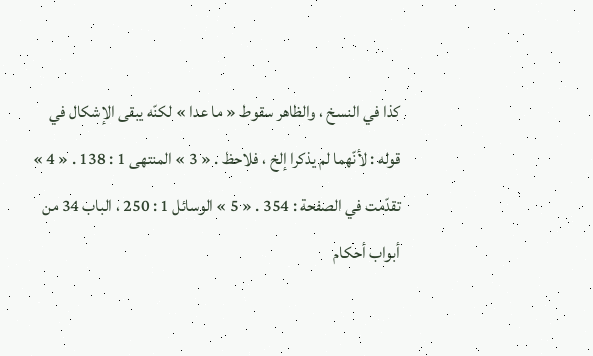كذا في النسخ ، والظاهر سقوط « ما عدا » لكنّه يبقى الإشكال في قوله : لأنّهما لم يذكرا إلخ ، فلاحظ . « 3 » المنتهى 1 : 138 . « 4 » تقدّمت في الصفحة : 354 . « 5 » الوسائل 1 : 250 ، الباب 34 من أبواب أحكام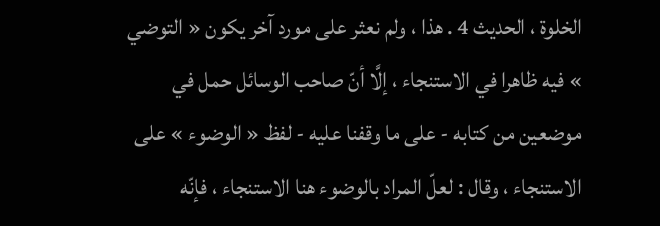الخلوة ، الحديث 4 . هذا ، ولم نعثر على مورد آخر يكون « التوضي » فيه ظاهرا في الاستنجاء ، إلَّا أنّ صاحب الوسائل حمل في موضعين من كتابه - على ما وقفنا عليه - لفظ « الوضوء » على الاستنجاء ، وقال : لعلّ المراد بالوضوء هنا الاستنجاء ، فإنّه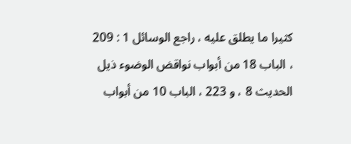كثيرا ما يطلق عليه ، راجع الوسائل 1 : 209 ، الباب 18 من أبواب نواقض الوضوء ذيل الحديث 8 ، و 223 ، الباب 10 من أبواب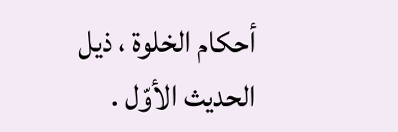أحكام الخلوة ، ذيل الحديث الأوّل .